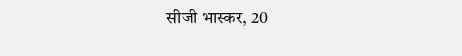सीजी भास्कर, 20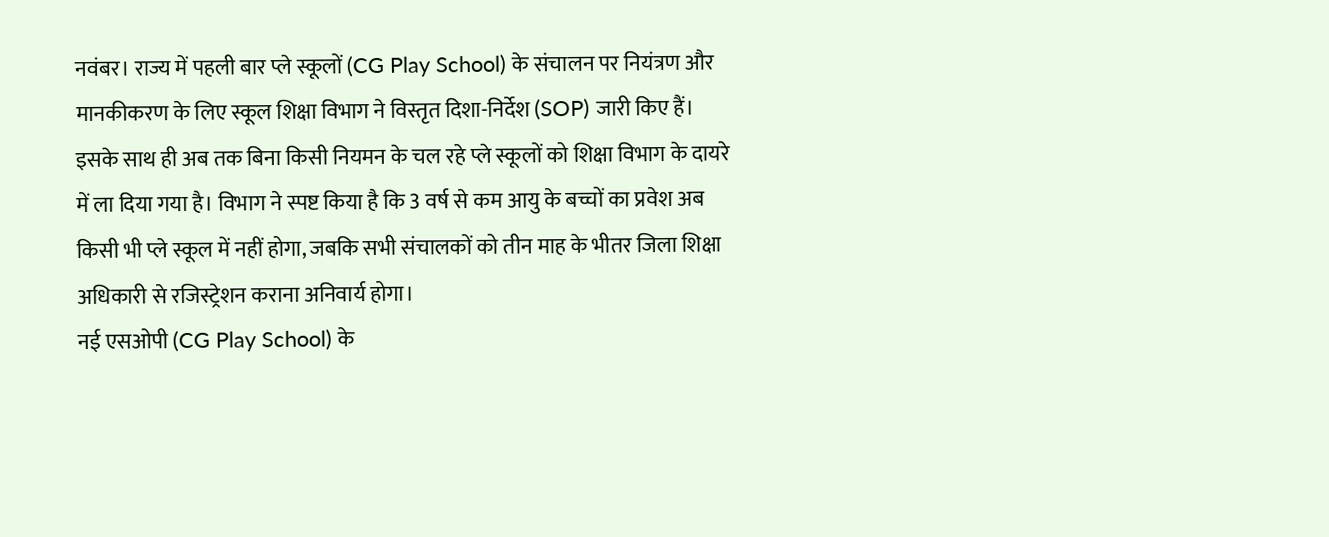नवंबर। राज्य में पहली बार प्ले स्कूलों (CG Play School) के संचालन पर नियंत्रण और मानकीकरण के लिए स्कूल शिक्षा विभाग ने विस्तृत दिशा-निर्देश (SOP) जारी किए हैं। इसके साथ ही अब तक बिना किसी नियमन के चल रहे प्ले स्कूलों को शिक्षा विभाग के दायरे में ला दिया गया है। विभाग ने स्पष्ट किया है कि 3 वर्ष से कम आयु के बच्चों का प्रवेश अब किसी भी प्ले स्कूल में नहीं होगा, जबकि सभी संचालकों को तीन माह के भीतर जिला शिक्षा अधिकारी से रजिस्ट्रेशन कराना अनिवार्य होगा।
नई एसओपी (CG Play School) के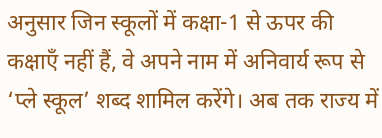अनुसार जिन स्कूलों में कक्षा-1 से ऊपर की कक्षाएँ नहीं हैं, वे अपने नाम में अनिवार्य रूप से ‘प्ले स्कूल’ शब्द शामिल करेंगे। अब तक राज्य में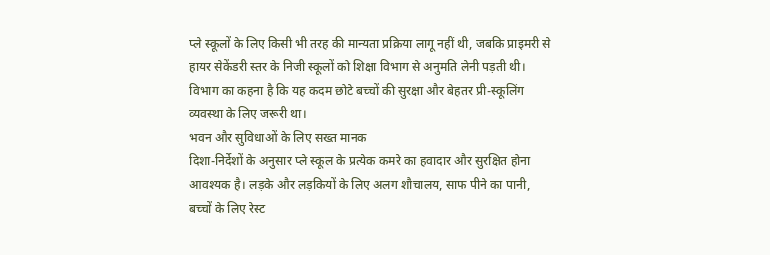प्ले स्कूलों के लिए किसी भी तरह की मान्यता प्रक्रिया लागू नहीं थी, जबकि प्राइमरी से हायर सेकेंडरी स्तर के निजी स्कूलों को शिक्षा विभाग से अनुमति लेनी पड़ती थी। विभाग का कहना है कि यह कदम छोटे बच्चों की सुरक्षा और बेहतर प्री-स्कूलिंग व्यवस्था के लिए जरूरी था।
भवन और सुविधाओं के लिए सख्त मानक
दिशा-निर्देशों के अनुसार प्ले स्कूल के प्रत्येक कमरे का हवादार और सुरक्षित होना आवश्यक है। लड़के और लड़कियों के लिए अलग शौचालय, साफ पीने का पानी, बच्चों के लिए रेस्ट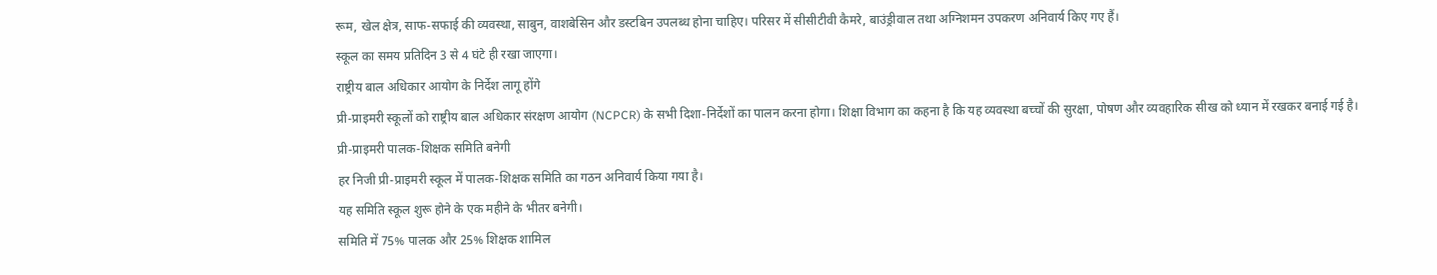रूम, खेल क्षेत्र, साफ-सफाई की व्यवस्था, साबुन, वाशबेसिन और डस्टबिन उपलब्ध होना चाहिए। परिसर में सीसीटीवी कैमरे, बाउंड्रीवाल तथा अग्निशमन उपकरण अनिवार्य किए गए हैं।
स्कूल का समय प्रतिदिन 3 से 4 घंटे ही रखा जाएगा।
राष्ट्रीय बाल अधिकार आयोग के निर्देश लागू होंगे
प्री-प्राइमरी स्कूलों को राष्ट्रीय बाल अधिकार संरक्षण आयोग (NCPCR) के सभी दिशा-निर्देशों का पालन करना होगा। शिक्षा विभाग का कहना है कि यह व्यवस्था बच्चों की सुरक्षा, पोषण और व्यवहारिक सीख को ध्यान में रखकर बनाई गई है।
प्री-प्राइमरी पालक-शिक्षक समिति बनेगी
हर निजी प्री-प्राइमरी स्कूल में पालक-शिक्षक समिति का गठन अनिवार्य किया गया है।
यह समिति स्कूल शुरू होने के एक महीने के भीतर बनेगी।
समिति में 75% पालक और 25% शिक्षक शामिल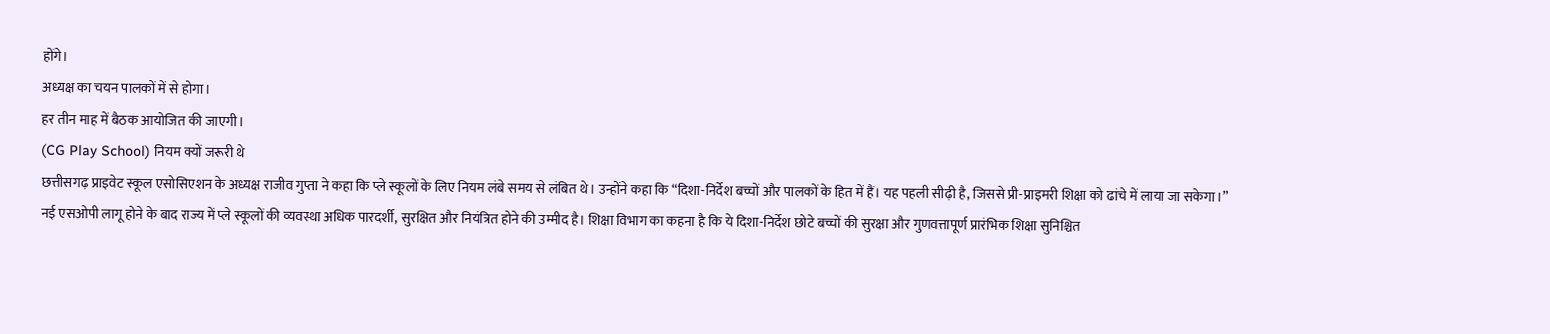होंगे।
अध्यक्ष का चयन पालकों में से होगा।
हर तीन माह में बैठक आयोजित की जाएगी।
(CG Play School) नियम क्यों जरूरी थे
छत्तीसगढ़ प्राइवेट स्कूल एसोसिएशन के अध्यक्ष राजीव गुप्ता ने कहा कि प्ले स्कूलों के लिए नियम लंबे समय से लंबित थे। उन्होंने कहा कि “दिशा-निर्देश बच्चों और पालकों के हित में हैं। यह पहली सीढ़ी है, जिससे प्री-प्राइमरी शिक्षा को ढांचे में लाया जा सकेगा।”
नई एसओपी लागू होने के बाद राज्य में प्ले स्कूलों की व्यवस्था अधिक पारदर्शी, सुरक्षित और नियंत्रित होने की उम्मीद है। शिक्षा विभाग का कहना है कि ये दिशा-निर्देश छोटे बच्चों की सुरक्षा और गुणवत्तापूर्ण प्रारंभिक शिक्षा सुनिश्चित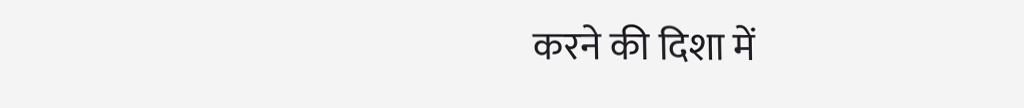करने की दिशा में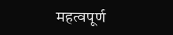महत्वपूर्ण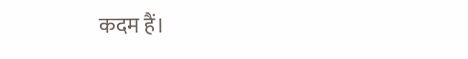कदम हैं।